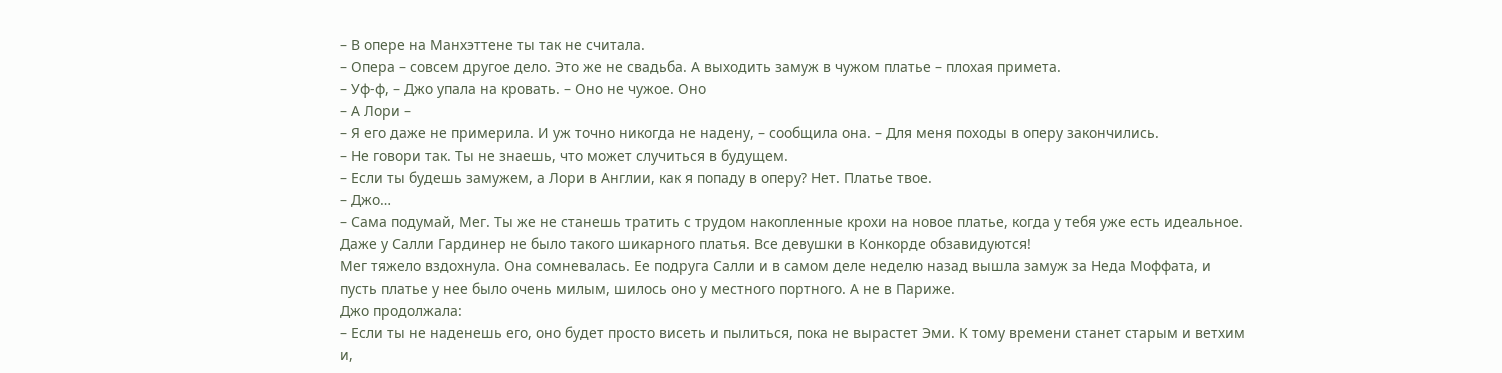– В опере на Манхэттене ты так не считала.
– Опера – совсем другое дело. Это же не свадьба. А выходить замуж в чужом платье – плохая примета.
– Уф-ф, – Джо упала на кровать. – Оно не чужое. Оно
– А Лори –
– Я его даже не примерила. И уж точно никогда не надену, – сообщила она. – Для меня походы в оперу закончились.
– Не говори так. Ты не знаешь, что может случиться в будущем.
– Если ты будешь замужем, а Лори в Англии, как я попаду в оперу? Нет. Платье твое.
– Джо…
– Сама подумай, Мег. Ты же не станешь тратить с трудом накопленные крохи на новое платье, когда у тебя уже есть идеальное. Даже у Салли Гардинер не было такого шикарного платья. Все девушки в Конкорде обзавидуются!
Мег тяжело вздохнула. Она сомневалась. Ее подруга Салли и в самом деле неделю назад вышла замуж за Неда Моффата, и пусть платье у нее было очень милым, шилось оно у местного портного. А не в Париже.
Джо продолжала:
– Если ты не наденешь его, оно будет просто висеть и пылиться, пока не вырастет Эми. К тому времени станет старым и ветхим и,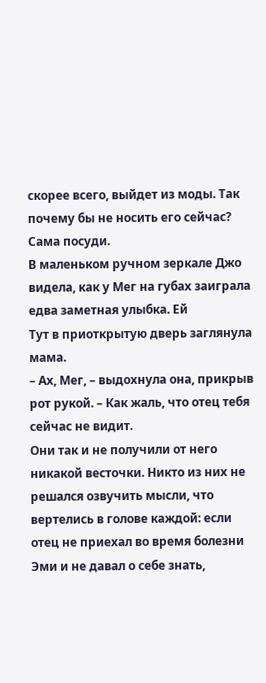скорее всего, выйдет из моды. Так почему бы не носить его сейчас? Сама посуди.
В маленьком ручном зеркале Джо видела, как у Мег на губах заиграла едва заметная улыбка. Ей
Тут в приоткрытую дверь заглянула мама.
– Ах, Мег, – выдохнула она, прикрыв рот рукой. – Как жаль, что отец тебя сейчас не видит.
Они так и не получили от него никакой весточки. Никто из них не решался озвучить мысли, что вертелись в голове каждой: если отец не приехал во время болезни Эми и не давал о себе знать,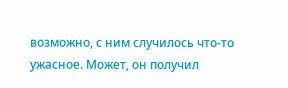возможно, с ним случилось что-то ужасное. Может, он получил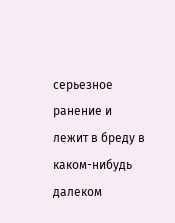серьезное ранение и лежит в бреду в каком-нибудь далеком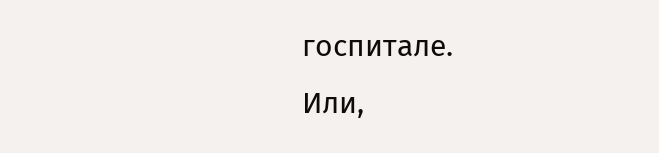госпитале.
Или,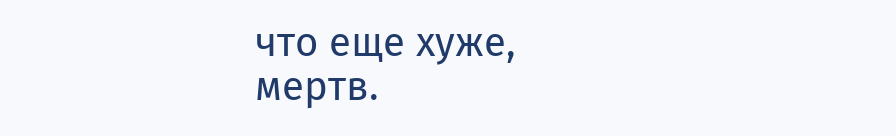что еще хуже, мертв.